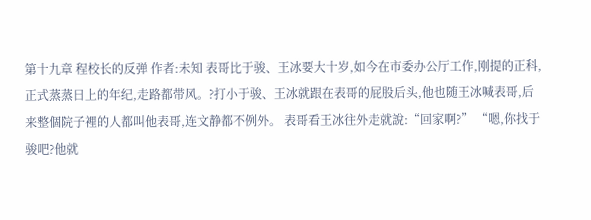第十九章 程校长的反弹 作者:未知 表哥比于骏、王冰要大十岁,如今在市委办公厅工作,刚提的正科,正式蒸蒸日上的年纪,走路都带风。?打小于骏、王冰就跟在表哥的屁股后头,他也随王冰喊表哥,后来整個院子裡的人都叫他表哥,连文静都不例外。 表哥看王冰往外走就說:“回家啊?” “嗯,你找于骏吧?他就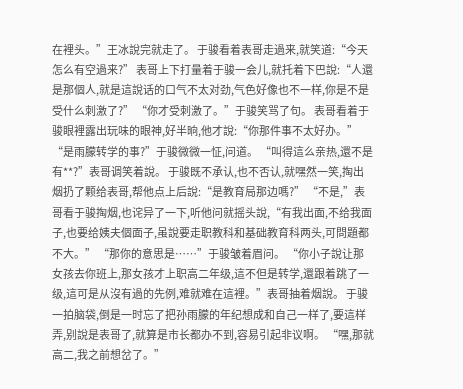在裡头。”王冰說完就走了。 于骏看着表哥走過来,就笑道:“今天怎么有空過来?” 表哥上下打量着于骏一会儿,就托着下巴說:“人還是那個人,就是這說话的口气不太对劲,气色好像也不一样,你是不是受什么刺激了?” “你才受刺激了。”于骏笑骂了句。 表哥看着于骏眼裡露出玩味的眼神,好半晌,他才說:“你那件事不太好办。” “是雨朦转学的事?”于骏微微一怔,问道。 “叫得這么亲热,還不是有**?”表哥调笑着說。 于骏既不承认,也不否认,就嘿然一笑,掏出烟扔了颗给表哥,帮他点上后說:“是教育局那边嗎?” “不是,”表哥看于骏掏烟,也诧异了一下,听他问就摇头說,“有我出面,不给我面子,也要给姨夫個面子,虽說要走职教科和基础教育科两头,可問題都不大。” “那你的意思是……”于骏皱着眉问。 “你小子說让那女孩去你班上,那女孩才上职高二年级,這不但是转学,還跟着跳了一级,這可是从沒有過的先例,难就难在這裡。”表哥抽着烟說。 于骏一拍脑袋,倒是一时忘了把孙雨朦的年纪想成和自己一样了,要這样弄,别說是表哥了,就算是市长都办不到,容易引起非议啊。 “嘿,那就高二,我之前想岔了。”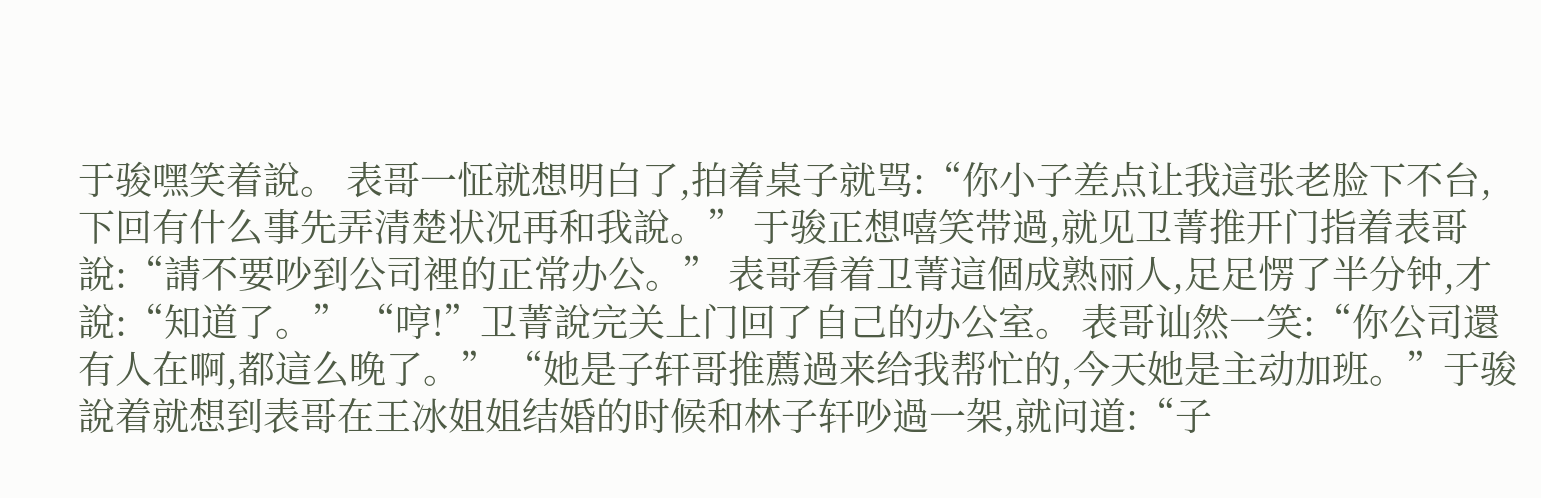于骏嘿笑着說。 表哥一怔就想明白了,拍着桌子就骂:“你小子差点让我這张老脸下不台,下回有什么事先弄清楚状况再和我說。” 于骏正想嘻笑带過,就见卫菁推开门指着表哥說:“請不要吵到公司裡的正常办公。” 表哥看着卫菁這個成熟丽人,足足愣了半分钟,才說:“知道了。” “哼!”卫菁說完关上门回了自己的办公室。 表哥讪然一笑:“你公司還有人在啊,都這么晚了。” “她是子轩哥推薦過来给我帮忙的,今天她是主动加班。”于骏說着就想到表哥在王冰姐姐结婚的时候和林子轩吵過一架,就问道:“子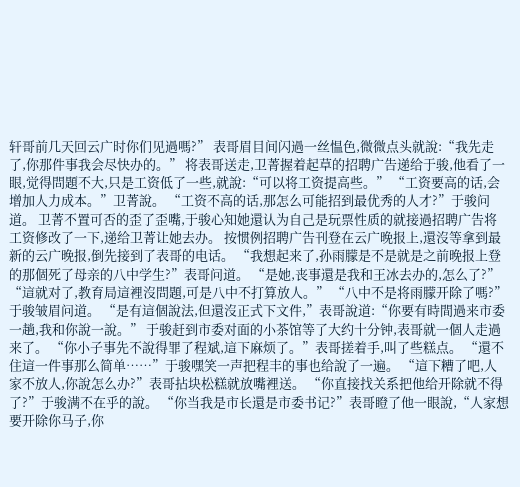轩哥前几天回云广时你们见過嗎?” 表哥眉目间闪過一丝愠色,微微点头就說:“我先走了,你那件事我会尽快办的。” 将表哥送走,卫菁握着起草的招聘广告递给于骏,他看了一眼,觉得問題不大,只是工资低了一些,就說:“可以将工资提高些。” “工资要高的话,会增加人力成本。”卫菁說。 “工资不高的话,那怎么可能招到最优秀的人才?”于骏问道。 卫菁不置可否的歪了歪嘴,于骏心知她還认为自己是玩票性质的就接過招聘广告将工资修改了一下,递给卫菁让她去办。 按惯例招聘广告刊登在云广晚报上,還沒等拿到最新的云广晚报,倒先接到了表哥的电话。 “我想起来了,孙雨朦是不是就是之前晚报上登的那個死了母亲的八中学生?”表哥问道。 “是她,丧事還是我和王冰去办的,怎么了?” “這就对了,教育局這裡沒問題,可是八中不打算放人。” “八中不是将雨朦开除了嗎?”于骏皱眉问道。 “是有這個說法,但還沒正式下文件,”表哥說道:“你要有時間過来市委一趟,我和你說一說。” 于骏赶到市委对面的小茶馆等了大约十分钟,表哥就一個人走過来了。 “你小子事先不說得罪了程斌,這下麻烦了。”表哥搓着手,叫了些糕点。 “還不住這一件事那么简单……”于骏嘿笑一声把程丰的事也给說了一遍。 “這下糟了吧,人家不放人,你說怎么办?”表哥拈块松糕就放嘴裡送。 “你直接找关系把他给开除就不得了?”于骏满不在乎的說。 “你当我是市长還是市委书记?”表哥瞪了他一眼說,“人家想要开除你马子,你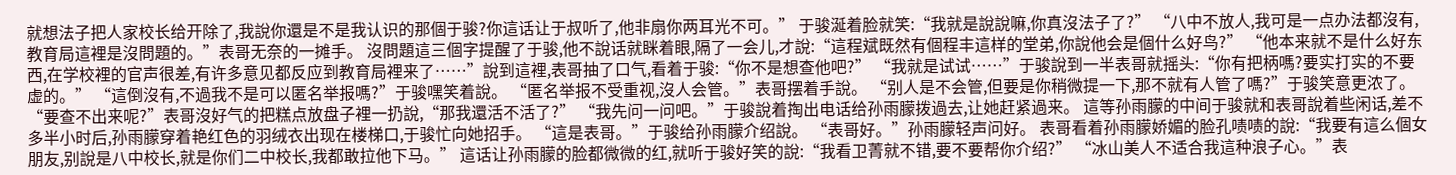就想法子把人家校长给开除了,我說你還是不是我认识的那個于骏?你這话让于叔听了,他非扇你两耳光不可。” 于骏涎着脸就笑:“我就是說說嘛,你真沒法子了?” “八中不放人,我可是一点办法都沒有,教育局這裡是沒問題的。”表哥无奈的一摊手。 沒問題這三個字提醒了于骏,他不說话就眯着眼,隔了一会儿,才說:“這程斌既然有個程丰這样的堂弟,你說他会是個什么好鸟?” “他本来就不是什么好东西,在学校裡的官声很差,有许多意见都反应到教育局裡来了……”說到這裡,表哥抽了口气,看着于骏:“你不是想查他吧?” “我就是试试……”于骏說到一半表哥就摇头:“你有把柄嗎?要实打实的不要虚的。” “這倒沒有,不過我不是可以匿名举报嗎?”于骏嘿笑着說。 “匿名举报不受重视,沒人会管。”表哥摆着手說。 “别人是不会管,但要是你稍微提一下,那不就有人管了嗎?”于骏笑意更浓了。 “要查不出来呢?”表哥沒好气的把糕点放盘子裡一扔說,“那我還活不活了?” “我先问一问吧。”于骏說着掏出电话给孙雨朦拨過去,让她赶紧過来。 這等孙雨朦的中间于骏就和表哥說着些闲话,差不多半小时后,孙雨朦穿着艳红色的羽绒衣出现在楼梯口,于骏忙向她招手。 “這是表哥。”于骏给孙雨朦介绍說。 “表哥好。”孙雨朦轻声问好。 表哥看着孙雨朦娇媚的脸孔啧啧的說:“我要有這么個女朋友,别說是八中校长,就是你们二中校长,我都敢拉他下马。” 這话让孙雨朦的脸都微微的红,就听于骏好笑的說:“我看卫菁就不错,要不要帮你介绍?” “冰山美人不适合我這种浪子心。”表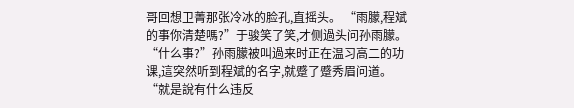哥回想卫菁那张冷冰的脸孔,直摇头。 “雨朦,程斌的事你清楚嗎?”于骏笑了笑,才侧過头问孙雨朦。 “什么事?”孙雨朦被叫過来时正在温习高二的功课,這突然听到程斌的名字,就蹙了蹙秀眉问道。 “就是說有什么违反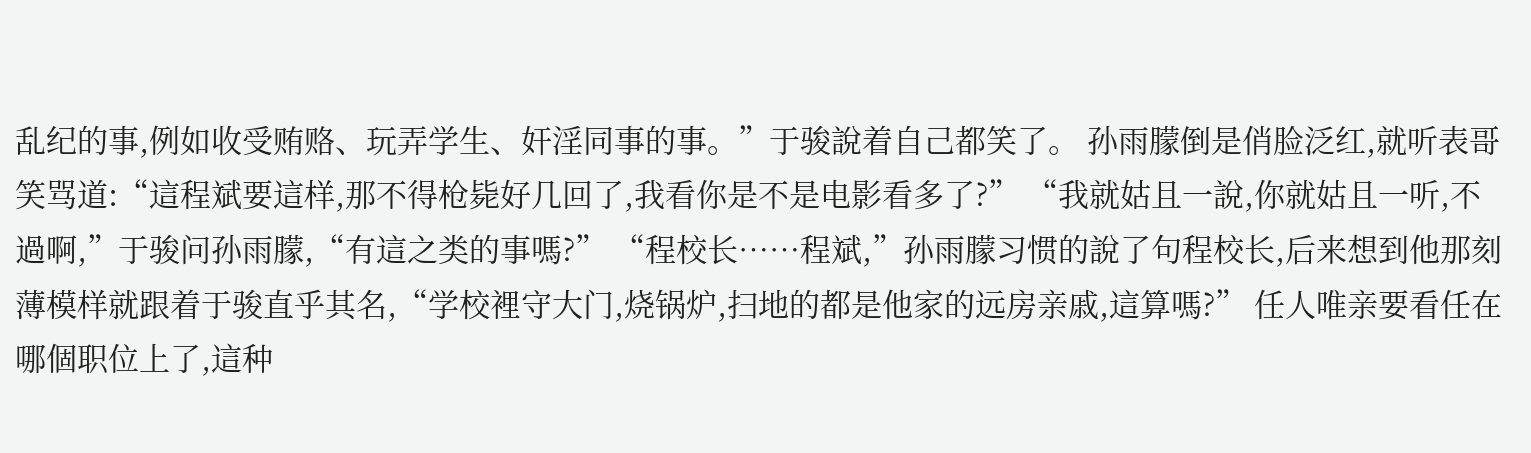乱纪的事,例如收受贿赂、玩弄学生、奸淫同事的事。”于骏說着自己都笑了。 孙雨朦倒是俏脸泛红,就听表哥笑骂道:“這程斌要這样,那不得枪毙好几回了,我看你是不是电影看多了?” “我就姑且一說,你就姑且一听,不過啊,”于骏问孙雨朦,“有這之类的事嗎?” “程校长……程斌,”孙雨朦习惯的說了句程校长,后来想到他那刻薄模样就跟着于骏直乎其名,“学校裡守大门,烧锅炉,扫地的都是他家的远房亲戚,這算嗎?” 任人唯亲要看任在哪個职位上了,這种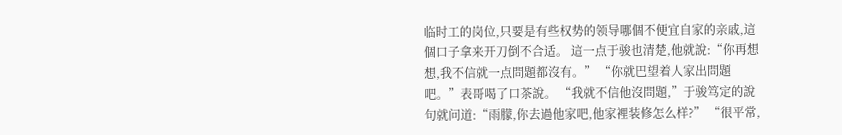临时工的岗位,只要是有些权势的领导哪個不便宜自家的亲戚,這個口子拿来开刀倒不合适。 這一点于骏也清楚,他就說:“你再想想,我不信就一点問題都沒有。” “你就巴望着人家出問題吧。”表哥喝了口茶說。 “我就不信他沒問題,”于骏笃定的說句就问道:“雨朦,你去過他家吧,他家裡装修怎么样?” “很平常,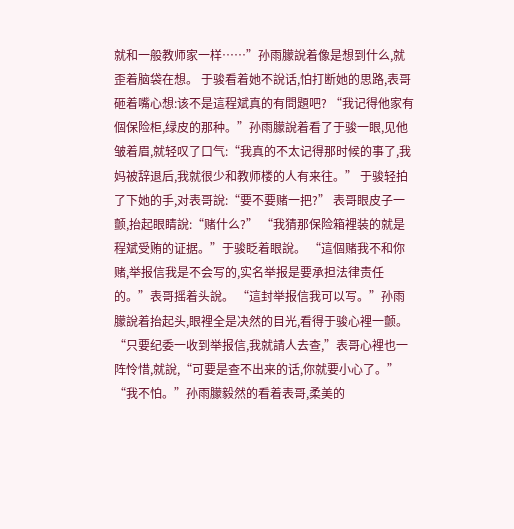就和一般教师家一样……”孙雨朦說着像是想到什么,就歪着脑袋在想。 于骏看着她不說话,怕打断她的思路,表哥砸着嘴心想:该不是這程斌真的有問題吧? “我记得他家有個保险柜,绿皮的那种。”孙雨朦說着看了于骏一眼,见他皱着眉,就轻叹了口气:“我真的不太记得那时候的事了,我妈被辞退后,我就很少和教师楼的人有来往。” 于骏轻拍了下她的手,对表哥說:“要不要赌一把?” 表哥眼皮子一颤,抬起眼睛說:“赌什么?” “我猜那保险箱裡装的就是程斌受贿的证据。”于骏眨着眼說。 “這個赌我不和你赌,举报信我是不会写的,实名举报是要承担法律责任的。”表哥摇着头說。 “這封举报信我可以写。”孙雨朦說着抬起头,眼裡全是决然的目光,看得于骏心裡一颤。 “只要纪委一收到举报信,我就請人去查,”表哥心裡也一阵怜惜,就說,“可要是查不出来的话,你就要小心了。” “我不怕。”孙雨朦毅然的看着表哥,柔美的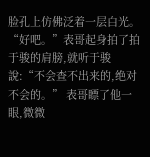脸孔上仿佛泛着一层白光。 “好吧。”表哥起身拍了拍于骏的肩膀,就听于骏說:“不会查不出来的,绝对不会的。” 表哥瞟了他一眼,微微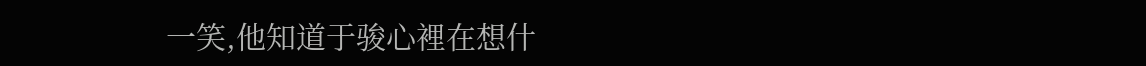一笑,他知道于骏心裡在想什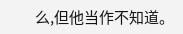么,但他当作不知道。